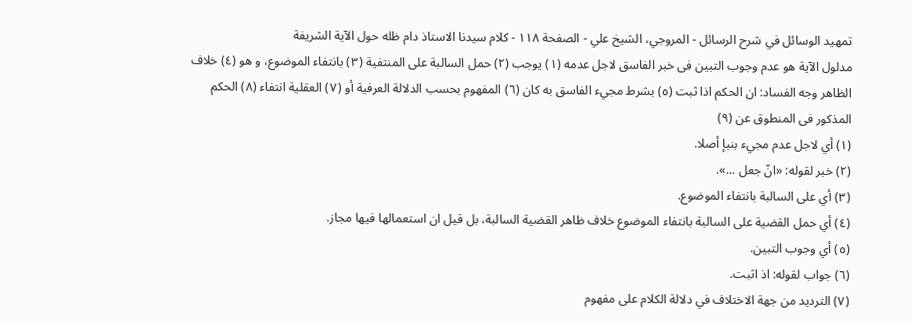تمهيد الوسائل في شرح الرسائل - المروجي، الشيخ علي - الصفحة ١١٨ - كلام سيدنا الاستاذ دام ظله حول الآية الشريفة
مدلول الآية هو عدم وجوب التبين فى خبر الفاسق لاجل عدمه (١) يوجب (٢) حمل السالبة على المنتفية (٣) بانتفاء الموضوع، و هو (٤) خلاف الظاهر وجه الفساد: ان الحكم اذا ثبت (٥) بشرط مجيء الفاسق به كان (٦) المفهوم بحسب الدلالة العرفية أو (٧) العقلية انتفاء (٨) الحكم المذكور فى المنطوق عن (٩)
(١) أي لاجل عدم مجيء بنبإ أصلا.
(٢) خبر لقوله: «انّ جعل ...».
(٣) أي على السالبة بانتفاء الموضوع.
(٤) أي حمل القضية على السالبة بانتفاء الموضوع خلاف ظاهر القضية السالبة، بل قيل ان استعمالها فيها مجاز.
(٥) أي وجوب التبين.
(٦) جواب لقوله: اذ اثبت.
(٧) الترديد من جهة الاختلاف في دلالة الكلام على مفهوم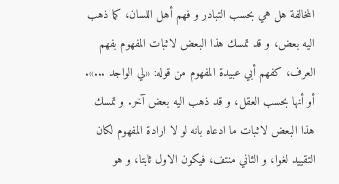المخالفة هل هي بحسب التبادر و فهم أهل اللسان، كما ذهب اليه بعض، و قد تمسك هذا البعض لاثبات المفهوم بفهم العرف، كفهم أبي عبيدة المفهوم من قوله: «لي الواجد ...».
أو أنها بحسب العقل، و قد ذهب اليه بعض آخر. و تمسك هذا البعض لاثبات ما ادعاه بانه لو لا ارادة المفهوم لكان التقييد لغوا، و الثاني منتف، فيكون الاول ثابتا، و هو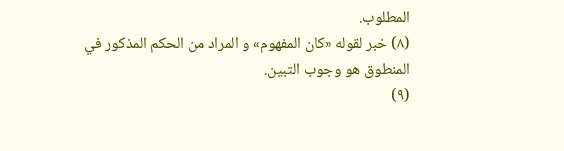المطلوب.
(٨) خبر لقوله «كان المفهوم» و المراد من الحكم المذكور في المنطوق هو وجوب التبين.
(٩)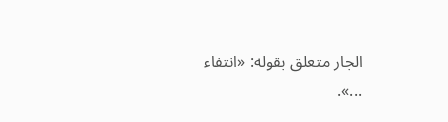الجار متعلق بقوله: «انتفاء ...».